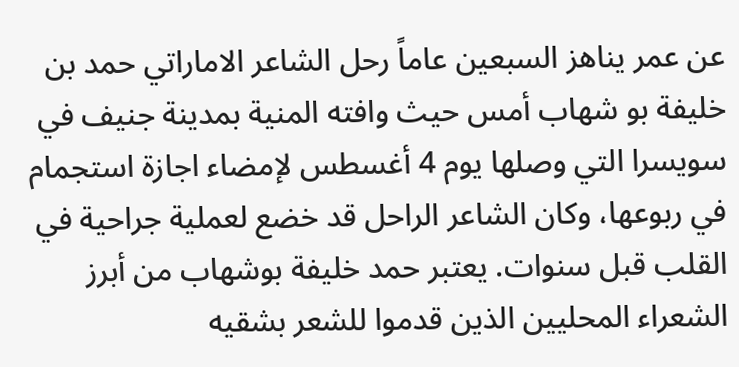عن عمر يناهز السبعين عاماً رحل الشاعر الاماراتي حمد بن خليفة بو شهاب أمس حيث وافته المنية بمدينة جنيف في سويسرا التي وصلها يوم 4 أغسطس لإمضاء اجازة استجمام في ربوعها، وكان الشاعر الراحل قد خضع لعملية جراحية في القلب قبل سنوات. يعتبر حمد خليفة بوشهاب من أبرز الشعراء المحليين الذين قدموا للشعر بشقيه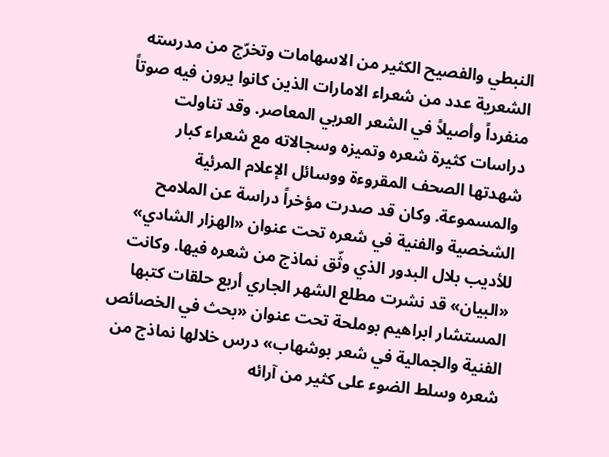النبطي والفصيح الكثير من الاسهامات وتخرّج من مدرسته الشعرية عدد من شعراء الامارات الذين كانوا يرون فيه صوتاً منفرداً وأصيلاً في الشعر العربي المعاصر. وقد تناولت دراسات كثيرة شعره وتميزه وسجالاته مع شعراء كبار شهدتها الصحف المقروءة ووسائل الإعلام المرئية والمسموعة. وكان قد صدرت مؤخراً دراسة عن الملامح الشخصية والفنية في شعره تحت عنوان «الهزار الشادي» للأديب بلال البدور الذي وثّق نماذج من شعره فيها. وكانت «البيان» قد نشرت مطلع الشهر الجاري أربع حلقات كتبها المستشار ابراهيم بوملحة تحت عنوان «بحث في الخصائص الفنية والجمالية في شعر بوشهاب» درس خلالها نماذج من شعره وسلط الضوء على كثير من آرائه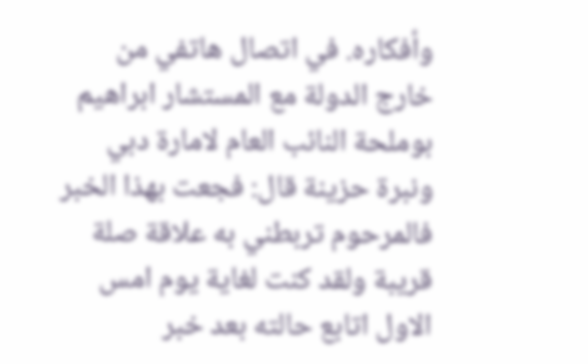وأفكاره. في اتصال هاتفي من خارج الدولة مع المستشار ابراهيم بوملحة النائب العام لامارة دبي ونبرة حزينة قال: فجعت بهذا الخبر فالمرحوم تربطني به علاقة صلة قريبة ولقد كنت لغاية يوم امس الاول اتابع حالته بعد خبر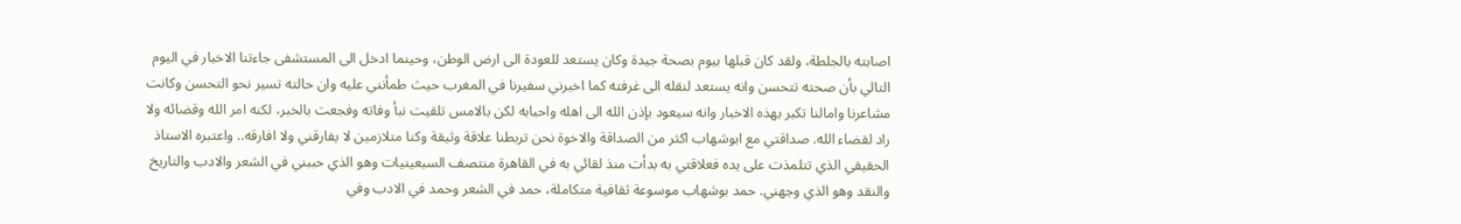اصابته بالجلطة، ولقد كان قبلها بيوم بصحة جيدة وكان يستعد للعودة الى ارض الوطن، وحينما ادخل الى المستشفى جاءتنا الاخبار في اليوم التالي بأن صحته تتحسن وانه يستعد لنقله الى غرفته كما اخبرني سفيرنا في المغرب حيث طمأنني عليه وان حالته تسير نحو التحسن وكانت مشاعرنا وامالنا تكبر بهذه الاخبار وانه سيعود بإذن الله الى اهله واحبابه لكن بالامس تلقيت نبأ وفاته وفجعت بالخبر، لكنه امر الله وقضائه ولا راد لقضاء الله. صداقتي مع ابوشهاب اكثر من الصداقة والاخوة نحن تربطنا علاقة وثيقة وكنا متلازمين لا يفارقني ولا افارقه.. واعتبره الاستاذ الحقيقي الذي تتلمذت على يده فعلاقتي به بدأت منذ لقائي به في القاهرة منتصف السبعينيات وهو الذي حببني في الشعر والادب والتاريخ والنقد وهو الذي وجهني. حمد بوشهاب موسوعة ثقافية متكاملة، حمد في الشعر وحمد في الادب وفي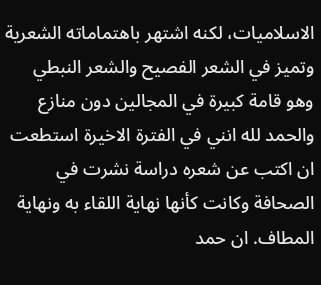الاسلاميات، لكنه اشتهر باهتماماته الشعرية وتميز في الشعر الفصيح والشعر النبطي وهو قامة كبيرة في المجالين دون منازع والحمد لله انني في الفترة الاخيرة استطعت ان اكتب عن شعره دراسة نشرت في الصحافة وكانت كأنها نهاية اللقاء به ونهاية المطاف. ان حمد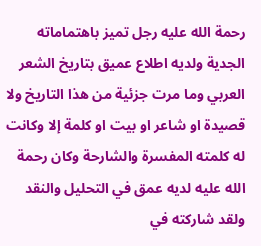رحمة الله عليه رجل تميز باهتماماته الجدية ولديه اطلاع عميق بتاريخ الشعر العربي وما مرت جزئية من هذا التاريخ ولا قصيدة او شاعر او بيت او كلمة إلا وكانت له كلمته المفسرة والشارحة وكان رحمة الله عليه لديه عمق في التحليل والنقد ولقد شاركته في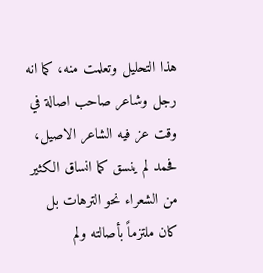هذا التحليل وتعلمت منه، كما انه رجل وشاعر صاحب اصالة في وقت عز فيه الشاعر الاصيل، فحمد لم ينسق كما انساق الكثير من الشعراء نحو الترهات بل كان ملتزماً بأصالته ولم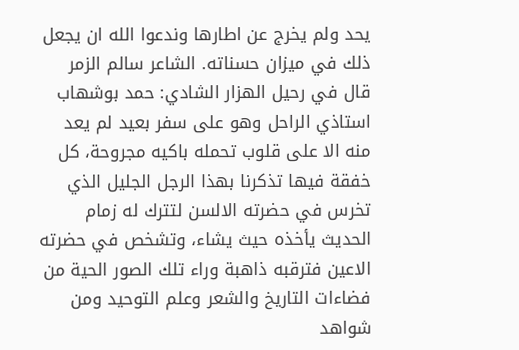يحد ولم يخرج عن اطارها وندعوا الله ان يجعل ذلك في ميزان حسناته. الشاعر سالم الزمر قال في رحيل الهزار الشادي: حمد بوشهاب استاذي الراحل وهو على سفر بعيد لم يعد منه الا على قلوب تحمله باكيه مجروحة، كل خفقة فيها تذكرنا بهذا الرجل الجليل الذي تخرس في حضرته الالسن لتترك له زمام الحديث يأخذه حيث يشاء، وتشخص في حضرته الاعين فترقبه ذاهبة وراء تلك الصور الحية من فضاءات التاريخ والشعر وعلم التوحيد ومن شواهد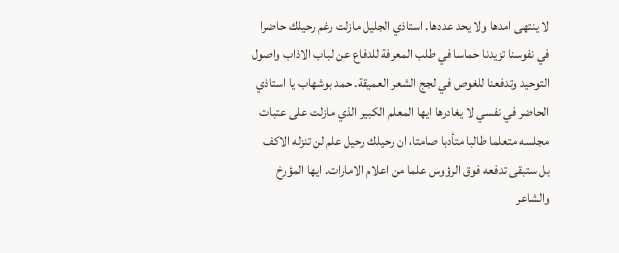لا ينتهى امدها ولا يحد عددها. استاذي الجليل مازلت رغم رحيلك حاضرا في نفوسنا تزيدنا حماسا في طلب المعرفة للدفاع عن لباب الاذاب واصول التوحيد وتدفعنا للغوص في لجج الشعر العميقة. حمد بوشهاب يا استاذي الحاضر في نفسي لا يغادرها ايها المعلم الكبير الذي مازلت على عتبات مجلسه متعلما طالبا متأدبا صامتا، ان رحيلك رحيل علم لن تنزله الاكف بل ستبقى تدفعه فوق الرؤوس علما من اعلام الامارات. ايها المؤرخ والشاعر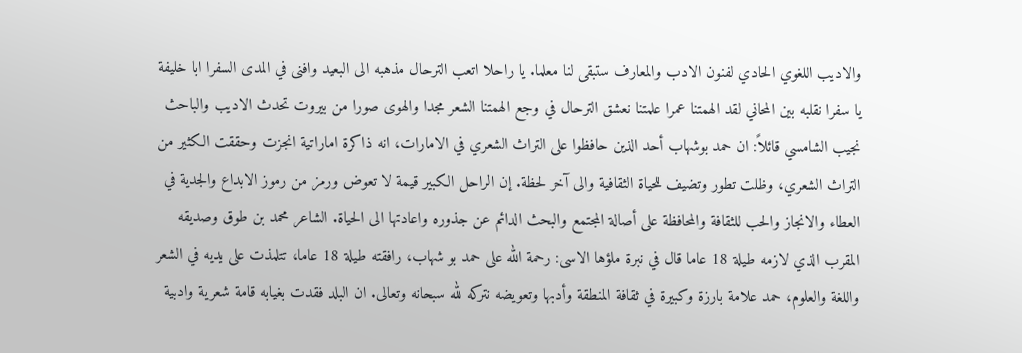والاديب اللغوي الحادي لفنون الادب والمعارف ستبقى لنا معلما. يا راحلا اتعب الترحال مذهبه الى البعيد وافنى في المدى السفرا ابا خليفة يا سفرا نقلبه بين المحاني لقد الهمتنا عمرا علمتنا نعشق الترحال في وجع الهمتنا الشعر مجدا والهوى صورا من بيروت تحدث الاديب والباحث نجيب الشامسي قائلاً: ان حمد بوشهاب أحد الذين حافظوا على التراث الشعري في الامارات، انه ذاكرة اماراتية انجزت وحققت الكثير من التراث الشعري، وظلت تطور وتضيف للحياة الثقافية والى آخر لحظة. إن الراحل الكبير قيمة لا تعوض ورمز من رموز الابداع والجدية في العطاء والانجاز والحب للثقافة والمحافظة على أصالة المجتمع والبحث الدائم عن جذوره واعادتها الى الحياة. الشاعر محمد بن طوق وصديقه المقرب الذي لازمه طيلة 18 عاما قال في نبرة ملؤها الاسى: رحمة الله على حمد بو شهاب، رافقته طيلة 18 عاما، تتلمذت على يديه في الشعر واللغة والعلوم، حمد علامة بارزة وكبيرة في ثقافة المنطقة وأدبها وتعويضه نتركه لله سبحانه وتعالى. ان البلد فقدت بغيابه قامة شعرية وادبية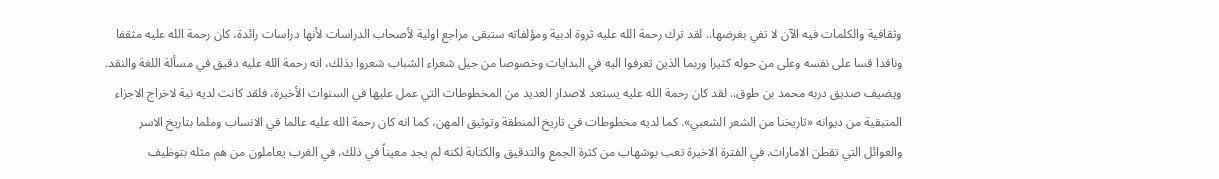وثقافية والكلمات فيه الآن لا تفي بغرضها.. لقد ترك رحمة الله عليه ثروة ادبية ومؤلفاته ستبقى مراجع اولية لأصحاب الدراسات لأنها دراسات رائدة، كان رحمة الله عليه مثقفا وناقدا قسا على نفسه وعلى من حوله كثيرا وربما الذين تعرفوا اليه في البدايات وخصوصا من جيل شعراء الشباب شعروا بذلك، انه رحمة الله عليه دقيق في مسألة اللغة والنقد. ويضيف صديق دربه محمد بن طوق.. لقد كان رحمة الله عليه يستعد لاصدار العديد من المخطوطات التي عمل عليها في السنوات الأخيرة، فلقد كانت لديه نية لاخراج الاجزاء المتبقية من ديوانه «تاريخنا من الشعر الشعبي». كما لديه مخطوطات في تاريخ المنطقة وتوثيق المهن، كما انه كان رحمة الله عليه عالما في الانساب وملما بتاريخ الاسر والعوائل التي تقطن الامارات. في الفترة الاخيرة تعب بوشهاب من كثرة الجمع والتدقيق والكتابة لكنه لم يجد معيناً في ذلك، في الغرب يعاملون من هم مثله بتوظيف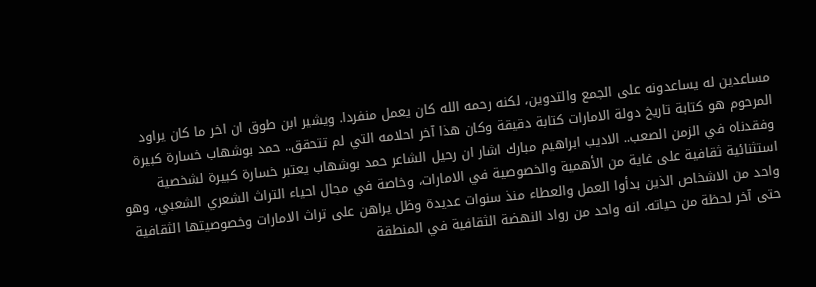مساعدين له يساعدونه على الجمع والتدوين، لكنه رحمه الله كان يعمل منفردا. ويشير ابن طوق ان اخر ما كان يراود المرحوم هو كتابة تاريخ دولة الامارات كتابة دقيقة وكان هذا آخر احلامه التي لم تتحقق.. حمد بوشهاب خسارة كبيرة وفقدناه في الزمن الصعب.. الاديب ابراهيم مبارك اشار ان رحيل الشاعر حمد بوشهاب يعتبر خسارة كبيرة لشخصية استثنائية ثقافية على غاية من الأهمية والخصوصية في الامارات، وخاصة في مجال احياء التراث الشعري الشعبي، وهو واحد من الاشخاص الذين بدأوا العمل والعطاء منذ سنوات عديدة وظل يراهن على تراث الامارات وخصوصيتها الثقافية حتى آخر لحظة من حياته. انه واحد من رواد النهضة الثقافية في المنطقة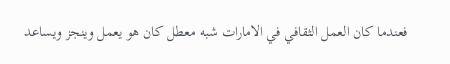فعندما كان العمل الثقافي في الامارات شبه معطل كان هو يعمل وينجز ويساعد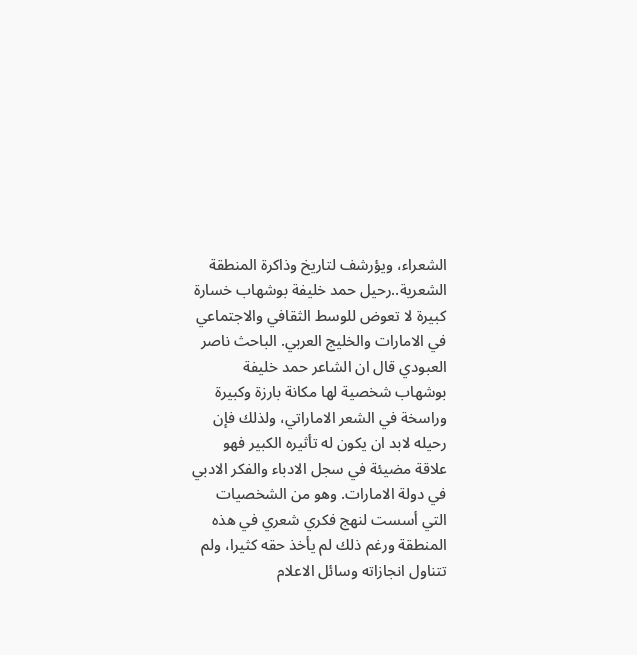الشعراء، ويؤرشف لتاريخ وذاكرة المنطقة الشعرية..رحيل حمد خليفة بوشهاب خسارة كبيرة لا تعوض للوسط الثقافي والاجتماعي في الامارات والخليج العربي. الباحث ناصر العبودي قال ان الشاعر حمد خليفة بوشهاب شخصية لها مكانة بارزة وكبيرة وراسخة في الشعر الاماراتي، ولذلك فإن رحيله لابد ان يكون له تأثيره الكبير فهو علاقة مضيئة في سجل الادباء والفكر الادبي في دولة الامارات. وهو من الشخصيات التي أسست لنهج فكري شعري في هذه المنطقة ورغم ذلك لم يأخذ حقه كثيرا، ولم تتناول انجازاته وسائل الاعلام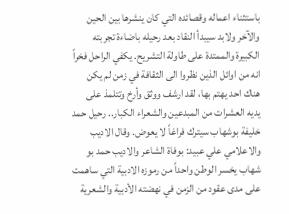باستثناء اعماله وقصائده التي كان ينشرها بين الحين والآخر ولابد سيبدأ النقاد بعد رحيله باضاءة تجربته الكبيرة والممتدة على طاولة التشريح. يكفي الراحل فخراً انه من اوائل الذين نظروا الى الثقافة في زمن لم يكن هناك احد يهتم بها، لقد ارشف ووثق وأرخ وتتلمذ على يديه العشرات من المبدعين والشعراء الكبار.. رحيل حمد خليفة بوشهاب سيترك فراغاً لا يعوض. وقال الاديب والاعلامي علي عبيد: بوفاة الشاعر والاديب حمد بو شهاب يخسر الوطن واحداً من رموزه الادبية التي ساهمت على مدى عقود من الزمن في نهضته الأدبية والشعرية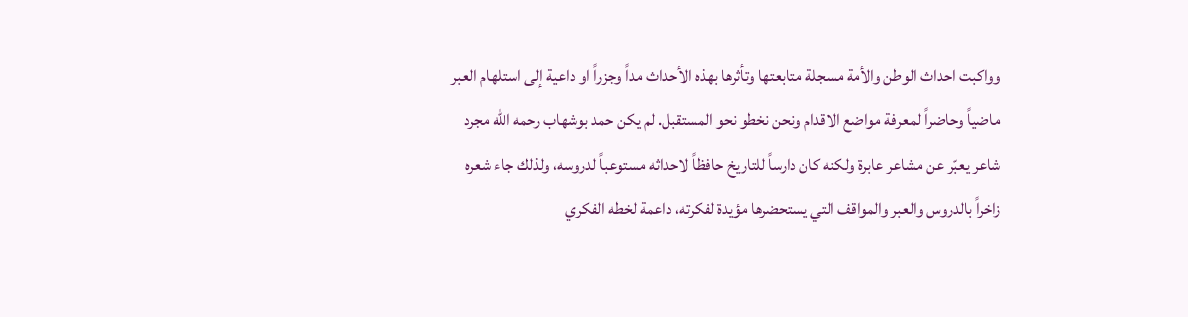وواكبت احداث الوطن والأمة مسجلة متابعتها وتأثرها بهذه الأحداث مداً وجزراً او داعية إلى استلهام العبر ماضياً وحاضراً لمعرفة مواضع الاقدام ونحن نخطو نحو المستقبل. لم يكن حمد بوشهاب رحمه الله مجرد شاعر يعبّر عن مشاعر عابرة ولكنه كان دارساً للتاريخ حافظاً لاحداثه مستوعباً لدروسه، ولذلك جاء شعره زاخراً بالدروس والعبر والمواقف التي يستحضرها مؤيدة لفكرته، داعمة لخطه الفكري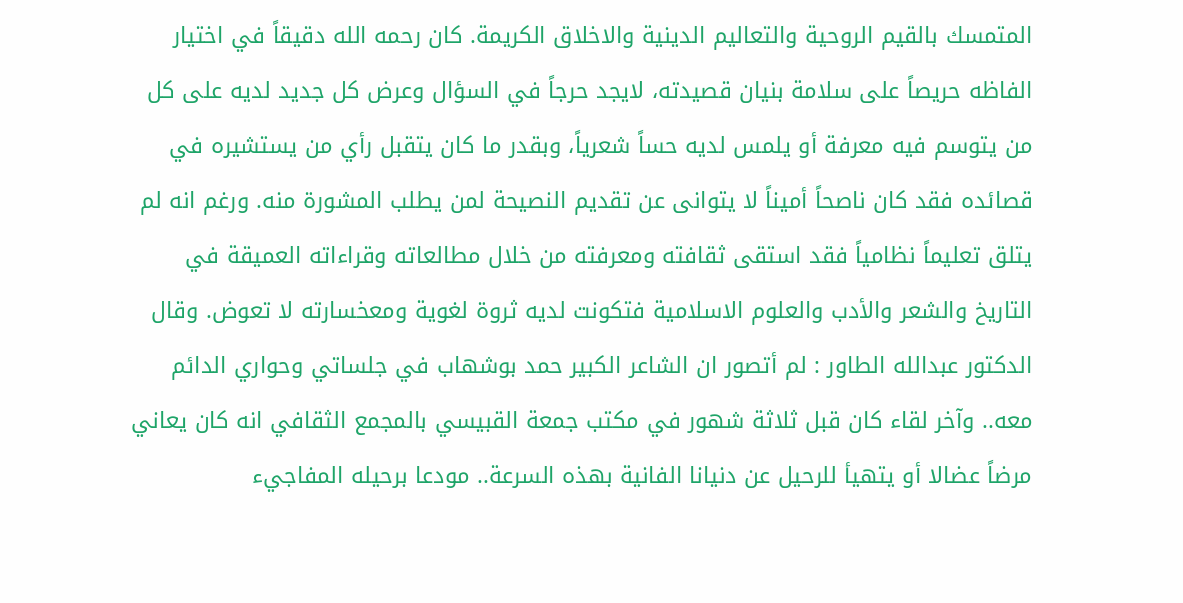المتمسك بالقيم الروحية والتعاليم الدينية والاخلاق الكريمة. كان رحمه الله دقيقاً في اختيار الفاظه حريصاً على سلامة بنيان قصيدته، لايجد حرجاً في السؤال وعرض كل جديد لديه على كل من يتوسم فيه معرفة أو يلمس لديه حساً شعرياً، وبقدر ما كان يتقبل رأي من يستشيره في قصائده فقد كان ناصحاً أميناً لا يتوانى عن تقديم النصيحة لمن يطلب المشورة منه. ورغم انه لم يتلق تعليماً نظامياً فقد استقى ثقافته ومعرفته من خلال مطالعاته وقراءاته العميقة في التاريخ والشعر والأدب والعلوم الاسلامية فتكونت لديه ثروة لغوية ومعخسارته لا تعوض. وقال الدكتور عبدالله الطاور : لم أتصور ان الشاعر الكبير حمد بوشهاب في جلساتي وحواري الدائم معه.. وآخر لقاء كان قبل ثلاثة شهور في مكتب جمعة القبيسي بالمجمع الثقافي انه كان يعاني مرضاً عضالا أو يتهيأ للرحيل عن دنيانا الفانية بهذه السرعة.. مودعا برحيله المفاجيء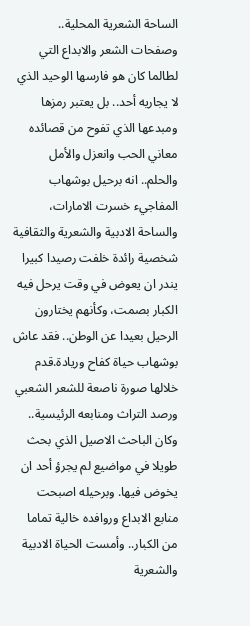الساحة الشعرية المحلية.. وصفحات الشعر والابداع التي لطالما كان هو فارسها الوحيد الذي لا يجاريه أحد.. بل يعتبر رمزها ومبدعها الذي تفوح من قصائده معاني الحب وانعزل والأمل والحلم.. انه برحيل بوشهاب المفاجيء خسرت الامارات، والساحة الادبية والشعرية والثقافية شخصية رائدة خلفت رصيدا كبيرا يندر ان يعوض في وقت يرحل فيه الكبار بصمت، وكأنهم يختارون الرحيل بعيدا عن الوطن.. فقد عاش بوشهاب حياة كفاح وريادة.قدم خلالها صورة ناصعة للشعر الشعبي ورصد التراث ومنابعه الرئيسية.. وكان الباحث الاصيل الذي بحث طويلا في مواضيع لم يجرؤ أحد ان يخوض فيها. وبرحيله اصبحت منابع الابداع وروافده خالية تماما من الكبار.. وأمست الحياة الادبية والشعرية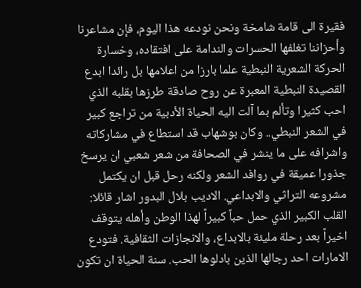فقيرة الى قامة شامخة ونحن نودعه هذا اليوم، فإن مشاعرنا وأحزاننا تغلفها الحسرات والندامة على افتقاده، وخسارة الحركة الشعرية النبطية علما بارزا من اعلامها بل رائدا ابدع القصيدة النبطية المعبرة عن روح صادقة طرزها بقلبه الذي احب كثيرا وتألم بما آلت اليه الحياة الأدبية من تراجع كبير في الشعر النبطي.. وكان بوشهاب قد استطاع في مشاركاته واشرافه على ما ينشر في الصحافة من شعر شعبي ان يرسخ جذورا عميقة في روافد الشعر ولكنه رحل قبل ان يكتمل مشروعه التراثي والابداعي. الاديب بلال البدور اشار قائلا: القلب الكبير الذي حمل حباً كبيراً لهذا الوطن وأهله يتوقف اخيراً بعد رحلة مليئة بالابداع، والانجازات الثقافية. فتودع الامارات احد رجالها الذين بادلوها الحب. سنة الحياة ان تكون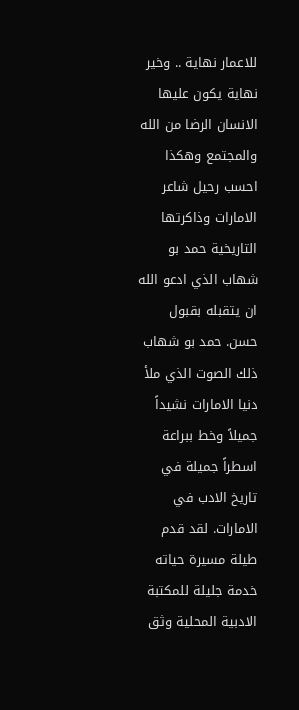للاعمار نهاية .. وخير نهاية يكون عليها الانسان الرضا من الله والمجتمع وهكذا احسب رحيل شاعر الامارات وذاكرتها التاريخية حمد بو شهاب الذي ادعو الله ان يتقبله بقبول حسن. حمد بو شهاب ذلك الصوت الذي ملأ دنيا الامارات نشيداً جميلاً وخط ببراعة اسطراً جميلة في تاريخ الادب في الامارات. لقد قدم طيلة مسيرة حياته خدمة جليلة للمكتبة الادبية المحلية وثق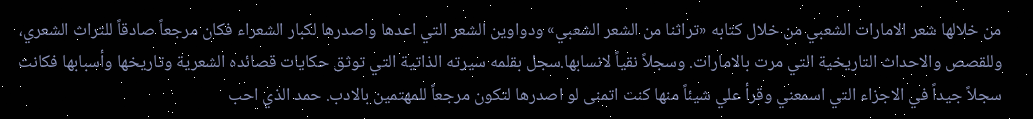من خلالها شعر الامارات الشعبي من خلال كتابه «تراثنا من الشعر الشعبي» ودواوين الشعر التي اعدها واصدرها لكبار الشعراء فكان مرجعاً صادقاً للتراث الشعري، وللقصص والاحداث التاريخية التي مرت بالامارات. وسجلاً نقياً لانسابها.سجل بقلمه سيرته الذاتية التي توثق حكايات قصائده الشعرية وتاريخها وأسبابها فكانت سجلاً جيداً في الاجزاء التي اسمعني وقرأ علي شيئاً منها كنت اتمنى لو اصدرها لتكون مرجعاً للمهتمين بالادب. حمد الذي احب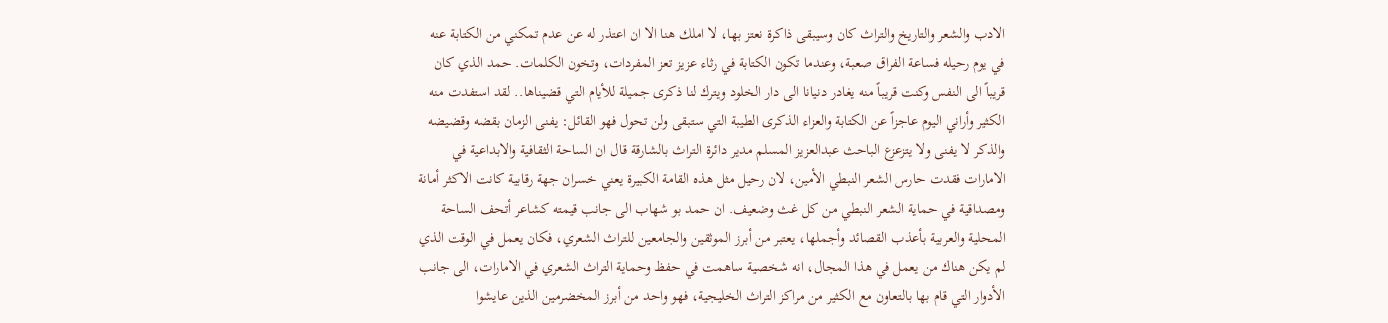الادب والشعر والتاريخ والتراث كان وسيبقى ذاكرة نعتز بها، لا املك هنا الا ان اعتذر له عن عدم تمكني من الكتابة عنه في يوم رحيله فساعة الفراق صعبة، وعندما تكون الكتابة في رثاء عزيز تعز المفردات، وتخون الكلمات. حمد الذي كان قريباً الى النفس وكنت قريباً منه يغادر دنيانا الى دار الخلود ويترك لنا ذكرى جميلة للأيام التي قضيناها.. لقد استفدت منه الكثير وأراني اليوم عاجزاً عن الكتابة والعزاء الذكرى الطيبة التي ستبقى ولن تحول فهو القائل: يفنى الزمان بقضه وقضيضه والذكر لا يفنى ولا يتزعزع الباحث عبدالعزيز المسلم مدير دائرة التراث بالشارقة قال ان الساحة الثقافية والابداعية في الامارات فقدت حارس الشعر النبطي الأمين، لان رحيل مثل هذه القامة الكبيرة يعني خسران جهة رقابية كانت الاكثر أمانة ومصداقية في حماية الشعر النبطي من كل غث وضعيف. ان حمد بو شهاب الى جانب قيمته كشاعر أتحف الساحة المحلية والعربية بأعذب القصائد وأجملها، يعتبر من أبرز الموثقين والجامعين للتراث الشعري، فكان يعمل في الوقت الذي لم يكن هناك من يعمل في هذا المجال، انه شخصية ساهمت في حفظ وحماية التراث الشعري في الامارات، الى جانب الأدوار التي قام بها بالتعاون مع الكثير من مراكز التراث الخليجية، فهو واحد من أبرز المخضرمين الذين عايشوا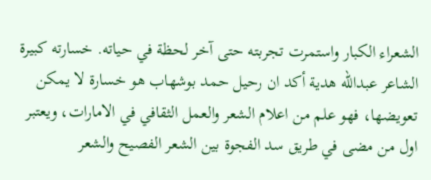الشعراء الكبار واستمرت تجربته حتى آخر لحظة في حياته. خسارته كبيرة الشاعر عبدالله هدية أكد ان رحيل حمد بوشهاب هو خسارة لا يمكن تعويضها، فهو علم من اعلام الشعر والعمل الثقافي في الامارات، ويعتبر اول من مضى في طريق سد الفجوة بين الشعر الفصيح والشعر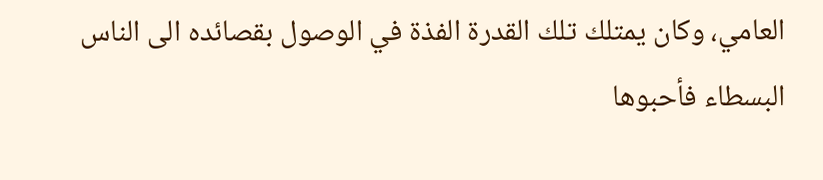العامي، وكان يمتلك تلك القدرة الفذة في الوصول بقصائده الى الناس البسطاء فأحبوها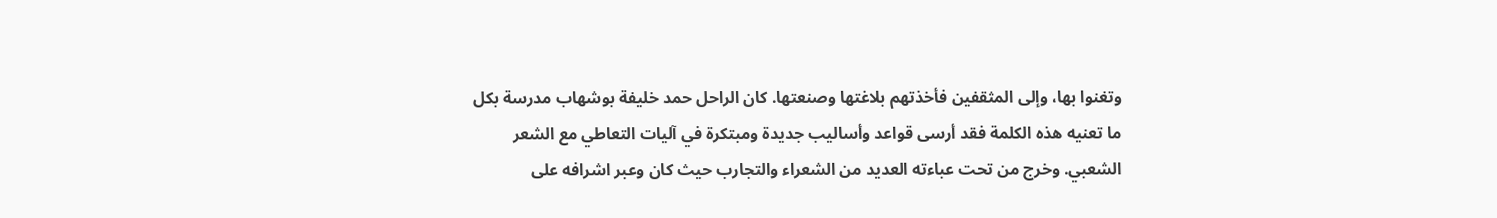وتغنوا بها، وإلى المثقفين فأخذتهم بلاغتها وصنعتها. كان الراحل حمد خليفة بوشهاب مدرسة بكل ما تعنيه هذه الكلمة فقد أرسى قواعد وأساليب جديدة ومبتكرة في آليات التعاطي مع الشعر الشعبي. وخرج من تحت عباءته العديد من الشعراء والتجارب حيث كان وعبر اشرافه على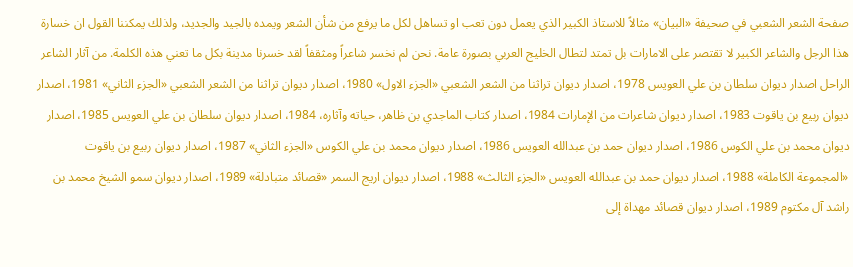صفحة الشعر الشعبي في صحيفة «البيان» مثالاً للاستاذ الكبير الذي يعمل دون تعب او تساهل لكل ما يرفع من شأن الشعر ويمده بالجيد والجديد، ولذلك يمكننا القول ان خسارة هذا الرجل والشاعر الكبير لا تقتصر على الامارات بل تمتد لتطال الخليج العربي بصورة عامة. نحن لم نخسر شاعراً ومثقفاً لقد خسرنا مدينة بكل ما تعني هذه الكلمة. من آثار الشاعر الراحل اصدار ديوان سلطان بن علي العويس 1978، اصدار ديوان تراثنا من الشعر الشعبي «الجزء الاول» 1980، اصدار ديوان تراثنا من الشعر الشعبي «الجزء الثاني» 1981، اصدار ديوان ربيع بن ياقوت 1983، اصدار ديوان شاعرات من الإمارات 1984، اصدار كتاب الماجدي بن ظاهر، حياته وآثاره، 1984، اصدار ديوان سلطان بن علي العويس 1985، اصدار ديوان محمد بن علي الكوس 1986، اصدار ديوان حمد بن عبدالله العويس 1986، اصدار ديوان محمد بن علي الكوس «الجزء الثاني» 1987، اصدار ديوان ربيع بن ياقوت «المجموعة الكاملة» 1988، اصدار ديوان حمد بن عبدالله العويس «الجزء الثالث» 1988، اصدار ديوان اريج السمر «قصائد متبادلة» 1989، اصدار ديوان سمو الشيخ محمد بن راشد آل مكتوم 1989، اصدار ديوان قصائد مهداة إلى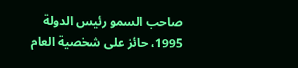صاحب السمو رئيس الدولة 1995، حائز على شخصية العام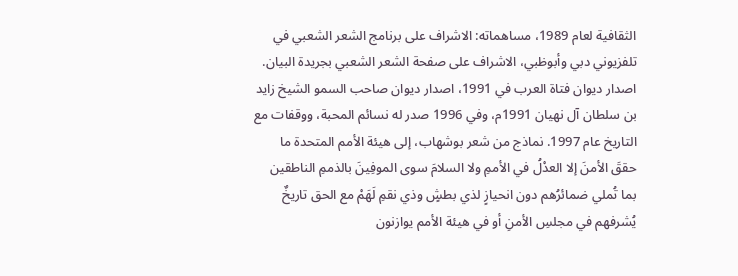الثقافية لعام 1989، مساهماته: الاشراف على برنامج الشعر الشعبي في تلفزيوني دبي وأبوظبي، الاشراف على صفحة الشعر الشعبي بجريدة البيان. اصدار ديوان فتاة العرب في 1991، اصدار ديوان صاحب السمو الشيخ زايد بن سلطان آل نهيان 1991م، وفي 1996 صدر له نسائم المحبة، ووقفات مع التاريخ عام 1997. نماذج من شعر بوشهاب، إلى هيئة الأمم المتحدة ما حققَ الأمنَ إلا العدْلُ في الأممِ ولا السلامَ سوى الموفِينَ بالذممِ الناطقين بما تُملي ضمائرُهم دون انحيازٍ لذي بطشٍ وذي نقمِ لَهَمْ مع الحق تاريخٌ يُشرفهم في مجلسِ الأمنِ أو في هيئة الأمم يوازنون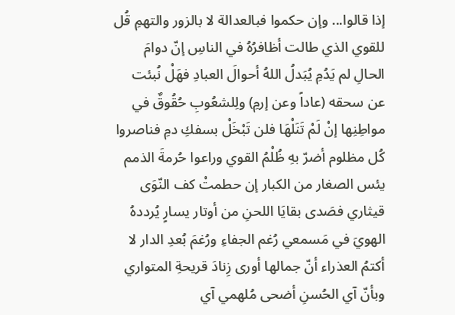إذا قالوا... وإن حكموا فبالعدالة لا بالزور والتهمِ قُل للقوي الذي طالت أظافرُهُ في الناسِ إنّ دوامَ الحالِ لم يَدُمِ يُبَدلُ اللهُ أحوالَ العبادِ فهَلْ نُبئت عن سحقه (عاداً وعن إرمِ) ولِلشعُوبِ حُقُوقٌ في مواطِنِها إنْ لَمْ تَنَلْهَا فلن تَبْخَلْ بسفكِ دمِ فناصروا كُل مظلوم أضرّ بهِ ظُلْمُ القوي وراعوا حُرمةَ الذمم يئس الصغار من الكبار إن حطمتْ كف النّوَى قيثاري فصَدى بقايَا اللحنِ من أوتار يسارٍ يُرددهُ الهويَ في مَسمعي رُغم الجفاءِ ورُغمَ بُعدِ الدار لا أكتمُ العذراء أنّ جمالها أورى زِنادَ قريحةِ المتواري وبأنّ آي الحُسنِ أضحى مُلهمي آي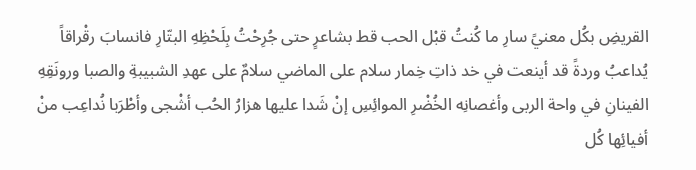القريضِ بكُل معنيً سارِ ما كُنتُ قبْل الحب قط بشاعرٍ حتى جُرِحْتُ بِلَحْظِهِ البتّارِ فانسابَ رقْراقاً يُداعبُ وردةً قد أينعت في خد ذاتِ خِمار سلام على الماضي سلامٌ على عهدِ الشبيبةِ والصبا ورونَقِهِ الفينانِ في واحة الربى وأغصانِه الخُضْرِ الموائِسِ إنْ شَدا عليها هزارُ الحُب أشْجى وأطْرَبا نُداعِب منْ أفيائِها كُل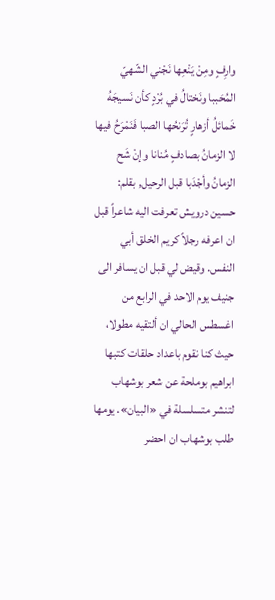وارِفٍ ومِنْ يَنْعِها نَجْني الشّهيّ المُحَببا ونَختالُ في بُرْدٍ كأن نَسيجَهُ خَمائلُ أزهارٍ تُرَنحُها الصبا فَنَمْرَحُ فيها لا الزمانُ بصادفٍ مُنانا وإنْ شَح الزمانُ وأجْدَبا قبل الرحيل, بقلم: حسين درويش تعرفت اليه شاعراً قبل ان اعرفه رجلاً كريم الخلق أبي النفس. وقيض لي قبل ان يسافر الى جنيف يوم الاحد في الرابع من اغسطس الحالي ان ألتقيه مطولا، حيث كنا نقوم باعداد حلقات كتبها ابراهيم بوملحة عن شعر بوشهاب لتنشر متسلسلة في «البيان». يومها طلب بوشهاب ان احضر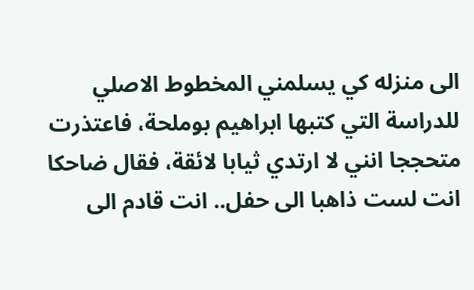الى منزله كي يسلمني المخطوط الاصلي للدراسة التي كتبها ابراهيم بوملحة، فاعتذرت متحججا انني لا ارتدي ثيابا لائقة، فقال ضاحكا انت لست ذاهبا الى حفل.. انت قادم الى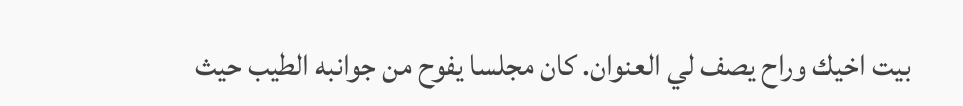بيت اخيك وراح يصف لي العنوان. كان مجلسا يفوح من جوانبه الطيب حيث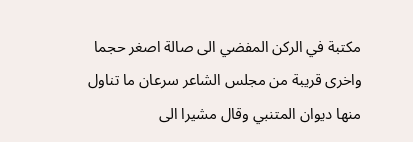مكتبة في الركن المفضي الى صالة اصغر حجما واخرى قريبة من مجلس الشاعر سرعان ما تناول منها ديوان المتنبي وقال مشيرا الى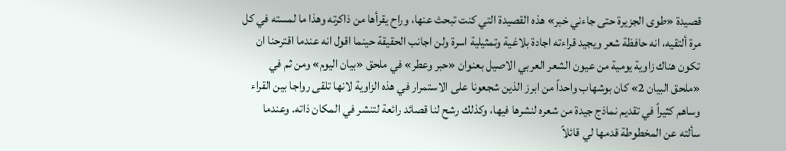قصيدة «طوى الجزيرة حتى جاءني خبر» هذه القصيدة التي كنت تبحث عنها، وراح يقرأها من ذاكرته وهذا ما لمسته في كل مرة ألتقيه، انه حافظة شعر ويجيد قراءته اجادة بلاغية وتمثيلية اسرة ولن اجانب الحقيقة حينما اقول انه عندما اقترحنا ان تكون هناك زاوية يومية من عيون الشعر العربي الاصيل بعنوان «حبر وعطر» في ملحق «بيان اليوم» ومن ثم في «ملحق البيان 2» كان بوشهاب واحداً من ابرز الذين شجعونا على الاستمرار في هذه الزاوية لانها تلقى رواجا بين القراء وساهم كثيراً في تقديم نماذج جيدة من شعره لنشرها فيها، وكذلك رشح لنا قصائد رائعة لتنشر في المكان ذاته. وعندما سألته عن المخطوطة قدمها لي قائلاً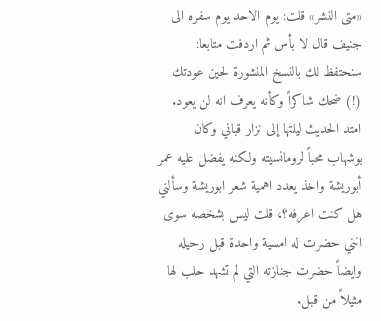«متى النشر» قلت: يوم الاحد يوم سفره الى جنيف قال لا بأس ثم اردفت متابعا: سنحتفظ لك بالنسخ المنشورة لحين عودتك (!) ضحك شاكراً وكأنه يعرف انه لن يعود. امتد الحديث ليلتها إلى نزار قباني وكان بوشهاب محباً لرومانسيته ولكنه يفضل عليه عمر أبوريشة واخذ يعدد اهمية شعر ابوريشة وسألني هل كنت اعرفه؟، قلت ليس بشخصه سوى انني حضرت له امسية واحدة قبل رحيله وايضاً حضرت جنازته التي لم تشهد حلب لها مثيلاً من قبل.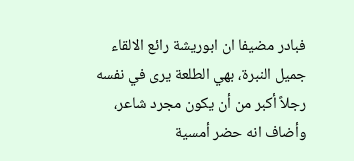فبادر مضيفا ان ابوريشة رائع الالقاء جميل النبرة، بهي الطلعة يرى في نفسه رجلاً أكبر من أن يكون مجرد شاعر، وأضاف انه حضر أمسية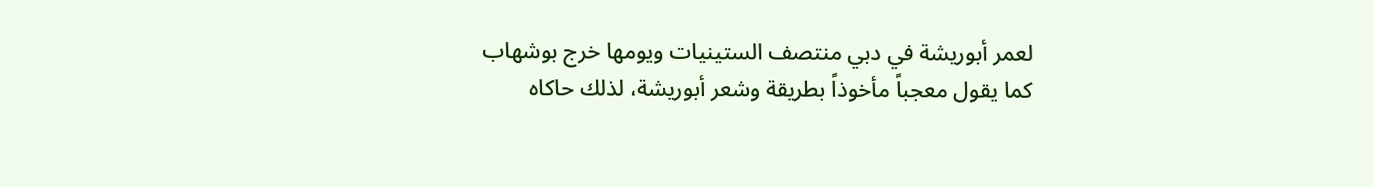لعمر أبوريشة في دبي منتصف الستينيات ويومها خرج بوشهاب كما يقول معجباً مأخوذاً بطريقة وشعر أبوريشة، لذلك حاكاه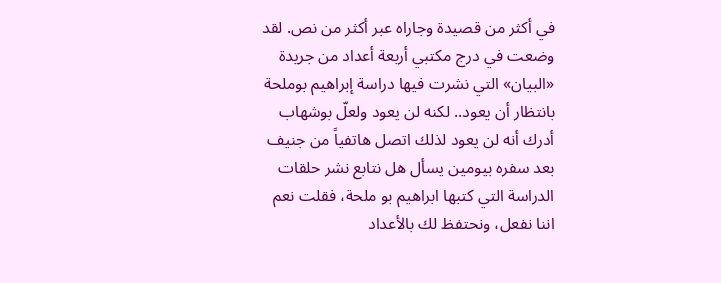في أكثر من قصيدة وجاراه عبر أكثر من نص. لقد وضعت في درج مكتبي أربعة أعداد من جريدة «البيان» التي نشرت فيها دراسة إبراهيم بوملحة بانتظار أن يعود.. لكنه لن يعود ولعلّ بوشهاب أدرك أنه لن يعود لذلك اتصل هاتفياً من جنيف بعد سفره بيومين يسأل هل نتابع نشر حلقات الدراسة التي كتبها ابراهيم بو ملحة، فقلت نعم اننا نفعل، ونحتفظ لك بالأعداد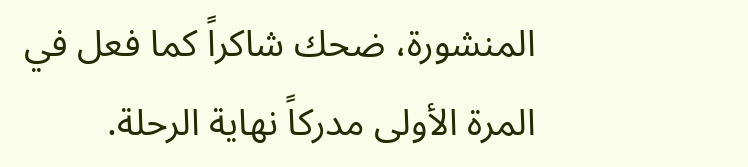المنشورة، ضحك شاكراً كما فعل في المرة الأولى مدركاً نهاية الرحلة.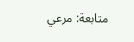متابعة: مرعي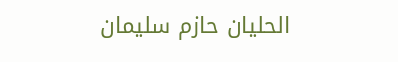الحليان حازم سليمان